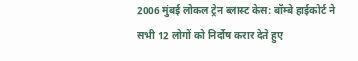2006 मुंबई लोकल ट्रेन ब्लास्ट केस: बॉम्बे हाईकोर्ट ने सभी 12 लोगों को निर्दोष करार देते हुए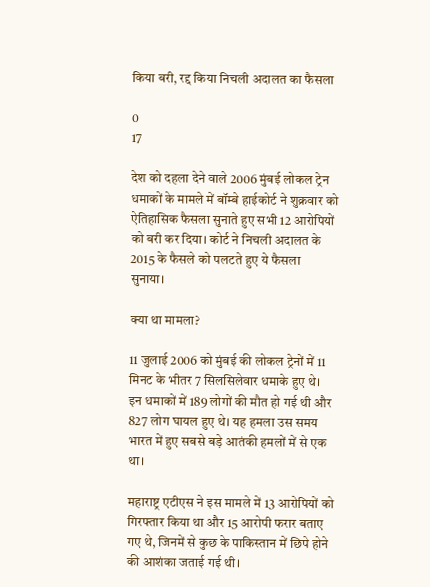किया बरी, रद्द किया निचली अदालत का फैसला

0
17

देश को दहला देने वाले 2006 मुंबई लोकल ट्रेन धमाकों के मामले में बॉम्बे हाईकोर्ट ने शुक्रवार को ऐतिहासिक फैसला सुनाते हुए सभी 12 आरोपियों को बरी कर दिया। कोर्ट ने निचली अदालत के 2015 के फैसले को पलटते हुए ये फैसला सुनाया।

क्या था मामला?

11 जुलाई 2006 को मुंबई की लोकल ट्रेनों में 11 मिनट के भीतर 7 सिलसिलेवार धमाके हुए थे। इन धमाकों में 189 लोगों की मौत हो गई थी और 827 लोग घायल हुए थे। यह हमला उस समय भारत में हुए सबसे बड़े आतंकी हमलों में से एक था।

महाराष्ट्र एटीएस ने इस मामले में 13 आरोपियों को गिरफ्तार किया था और 15 आरोपी फरार बताए गए थे, जिनमें से कुछ के पाकिस्तान में छिपे होने की आशंका जताई गई थी।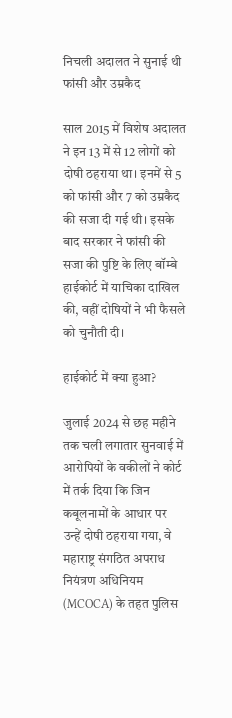निचली अदालत ने सुनाई थी फांसी और उम्रकैद

साल 2015 में विशेष अदालत ने इन 13 में से 12 लोगों को दोषी ठहराया था। इनमें से 5 को फांसी और 7 को उम्रकैद की सजा दी गई थी। इसके बाद सरकार ने फांसी की सजा की पुष्टि के लिए बॉम्बे हाईकोर्ट में याचिका दाखिल की, वहीं दोषियों ने भी फैसले को चुनौती दी।

हाईकोर्ट में क्या हुआ?

जुलाई 2024 से छह महीने तक चली लगातार सुनवाई में आरोपियों के वकीलों ने कोर्ट में तर्क दिया कि जिन कबूलनामों के आधार पर उन्हें दोषी ठहराया गया, वे महाराष्ट्र संगठित अपराध नियंत्रण अधिनियम (MCOCA) के तहत पुलिस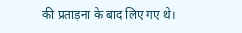की प्रताड़ना के बाद लिए गए थे।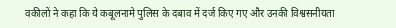वकीलों ने कहा कि ये कबूलनामे पुलिस के दबाव में दर्ज किए गए और उनकी विश्वसनीयता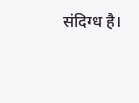संदिग्ध है।